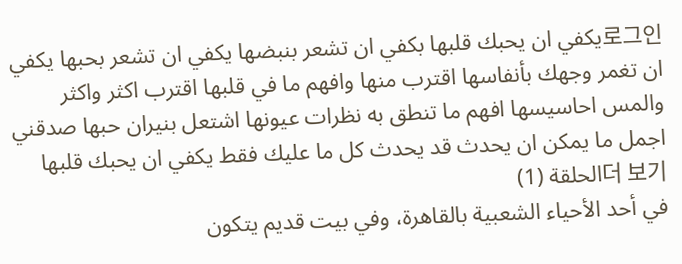로그인يكفي ان يحبك قلبها بكفي ان تشعر بنبضها يكفي ان تشعر بحبها يكفي ان تغمر وجهك بأنفاسها اقترب منها وافهم ما في قلبها اقترب اكثر واكثر والمس احاسيسها افهم ما تنطق به نظرات عيونها اشتعل بنيران حبها صدقني اجمل ما يمكن ان يحدث قد يحدث كل ما عليك فقط يكفي ان يحبك قلبها
더 보기الحلقة (1)
في أحد الأحياء الشعبية بالقاهرة، وفي بيت قديم يتكون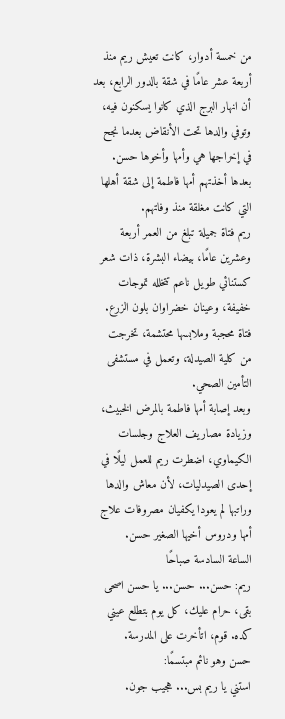من خمسة أدوار، كانت تعيش ريم منذ أربعة عشر عامًا في شقة بالدور الرابع، بعد أن انهار البرج الذي كانوا يسكنون فيه، وتوفي والدها تحت الأنقاض بعدما نجح في إخراجها هي وأمها وأخوها حسن. بعدها أخذتهم أمها فاطمة إلى شقة أهلها التي كانت مغلقة منذ وفاتهم.
ريم فتاة جميلة تبلغ من العمر أربعة وعشرين عامًا، بيضاء البشرة، ذات شعر كستنائي طويل ناعم تتخلله تموجات خفيفة، وعينان خضراوان بلون الزرع. فتاة محجبة وملابسها محتشمة، تخرجت من كلية الصيدلة، وتعمل في مستشفى التأمين الصحي.
وبعد إصابة أمها فاطمة بالمرض الخبيث، وزيادة مصاريف العلاج وجلسات الكيماوي، اضطرت ريم للعمل ليلًا في إحدى الصيدليات، لأن معاش والدها وراتبها لم يعودا يكفيان مصروفات علاج أمها ودروس أخيها الصغير حسن.
الساعة السادسة صباحًا
ريم: حسن... حسن... يا حسن اصحى بقى، حرام عليك، كل يوم بتطلع عيني كده. قوم، اتأخرت على المدرسة.
حسن وهو نائم مبتسمًا:
استني يا ريم بس... هجيب جون.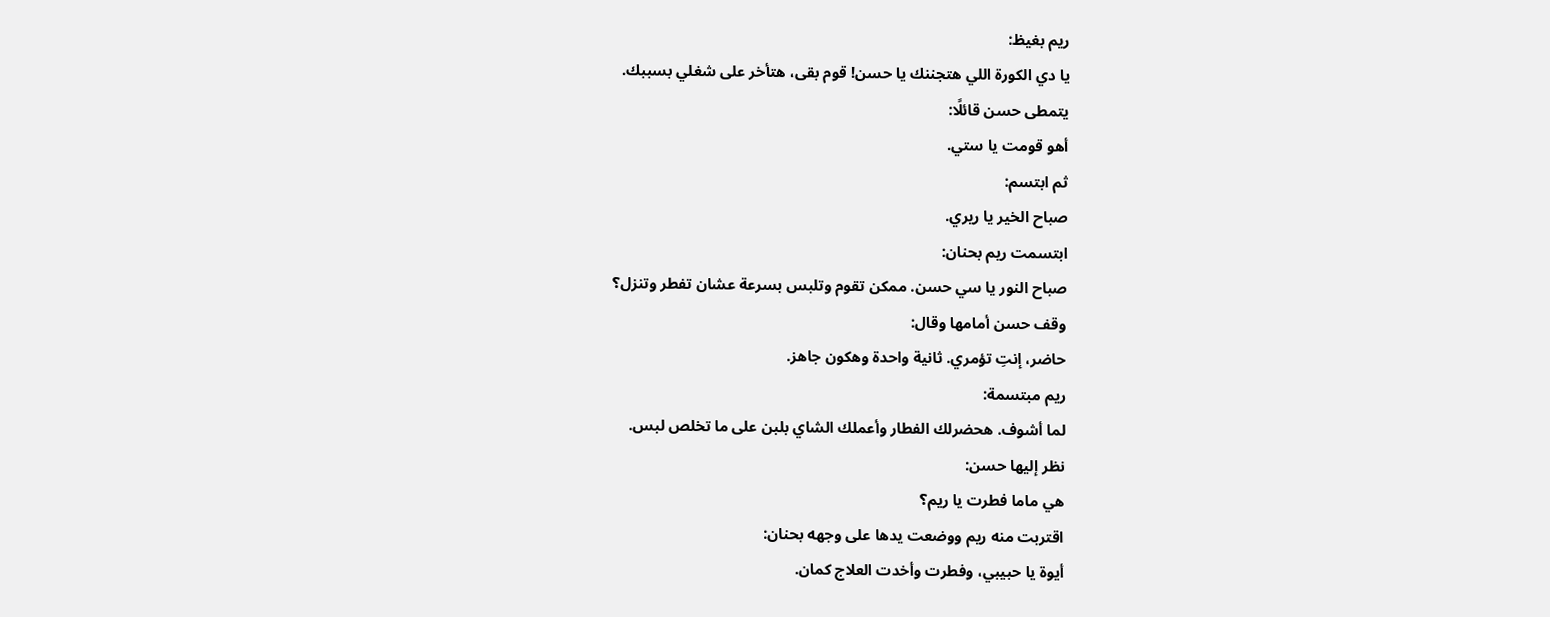ريم بغيظ:
يا دي الكورة اللي هتجننك يا حسن! قوم بقى، هتأخر على شغلي بسببك.
يتمطى حسن قائلًا:
أهو قومت يا ستي.
ثم ابتسم:
صباح الخير يا ريري.
ابتسمت ريم بحنان:
صباح النور يا سي حسن. ممكن تقوم وتلبس بسرعة عشان تفطر وتنزل؟
وقف حسن أمامها وقال:
حاضر، إنتِ تؤمري. ثانية واحدة وهكون جاهز.
ريم مبتسمة:
لما أشوف. هحضرلك الفطار وأعملك الشاي بلبن على ما تخلص لبس.
نظر إليها حسن:
هي ماما فطرت يا ريم؟
اقتربت منه ريم ووضعت يدها على وجهه بحنان:
أيوة يا حبيبي، وفطرت وأخدت العلاج كمان.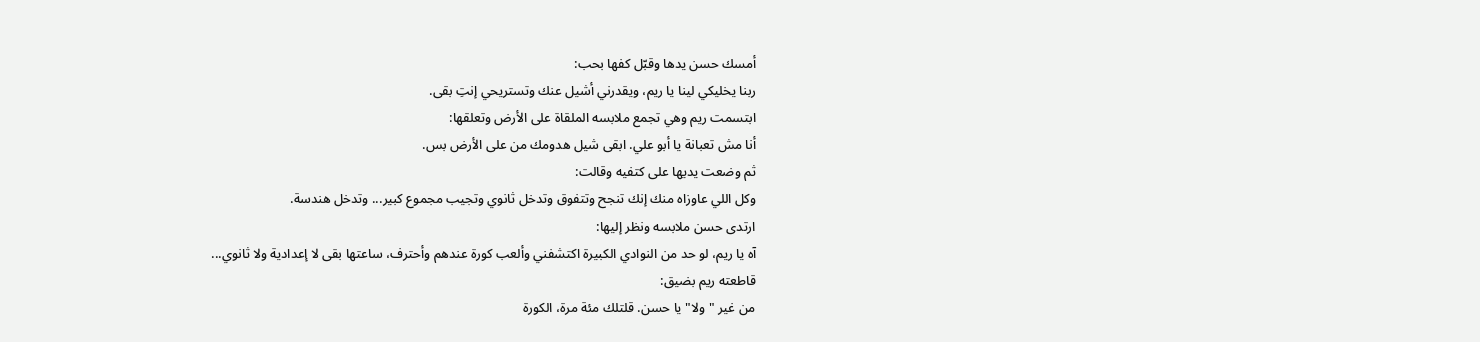أمسك حسن يدها وقبّل كفها بحب:
ربنا يخليكي لينا يا ريم، ويقدرني أشيل عنك وتستريحي إنتِ بقى.
ابتسمت ريم وهي تجمع ملابسه الملقاة على الأرض وتعلقها:
أنا مش تعبانة يا أبو علي. ابقى شيل هدومك من على الأرض بس.
ثم وضعت يديها على كتفيه وقالت:
وكل اللي عاوزاه منك إنك تنجح وتتفوق وتدخل ثانوي وتجيب مجموع كبير... وتدخل هندسة.
ارتدى حسن ملابسه ونظر إليها:
آه يا ريم، لو حد من النوادي الكبيرة اكتشفني وألعب كورة عندهم وأحترف، ساعتها بقى لا إعدادية ولا ثانوي...
قاطعته ريم بضيق:
من غير "ولا" يا حسن. قلتلك مئة مرة، الكورة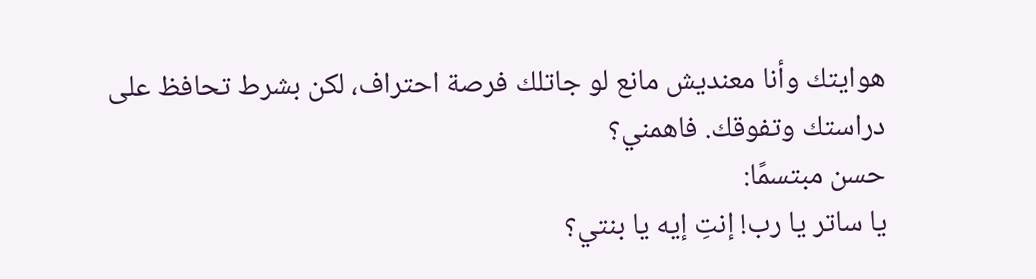هوايتك وأنا معنديش مانع لو جاتلك فرصة احتراف، لكن بشرط تحافظ على دراستك وتفوقك. فاهمني؟
حسن مبتسمًا:
يا ساتر يا رب! إنتِ إيه يا بنتي؟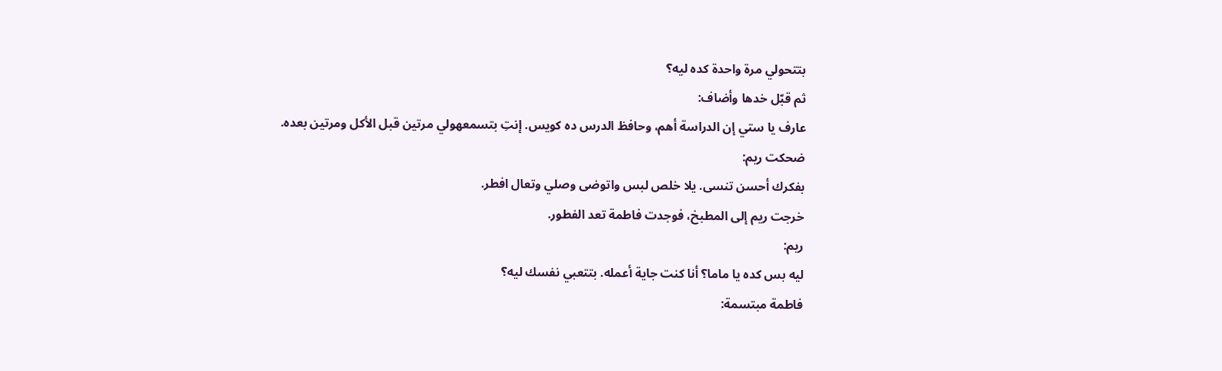بتتحولي مرة واحدة كده ليه؟
ثم قبّل خدها وأضاف:
عارف يا ستي إن الدراسة أهم، وحافظ الدرس ده كويس. إنتِ بتسمعهولي مرتين قبل الأكل ومرتين بعده.
ضحكت ريم:
بفكرك أحسن تنسى. يلا خلص لبس واتوضى وصلي وتعال افطر.
خرجت ريم إلى المطبخ، فوجدت فاطمة تعد الفطور.
ريم:
ليه بس كده يا ماما؟ أنا كنت جاية أعمله. بتتعبي نفسك ليه؟
فاطمة مبتسمة: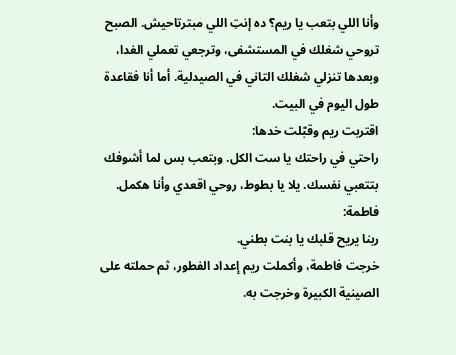وأنا اللي بتعب يا ريم؟ ده إنتِ اللي مبترتاحيش. الصبح تروحي شغلك في المستشفى، وترجعي تعملي الغدا، وبعدها تنزلي شغلك التاني في الصيدلية. أما أنا فقاعدة طول اليوم في البيت.
اقتربت ريم وقبّلت خدها:
راحتي في راحتك يا ست الكل. وبتعب بس لما أشوفك بتتعبي نفسك. يلا يا بطوط، روحي اقعدي وأنا هكمل.
فاطمة:
ربنا يريح قلبك يا بنت بطني.
خرجت فاطمة، وأكملت ريم إعداد الفطور، ثم حملته على الصينية الكبيرة وخرجت به.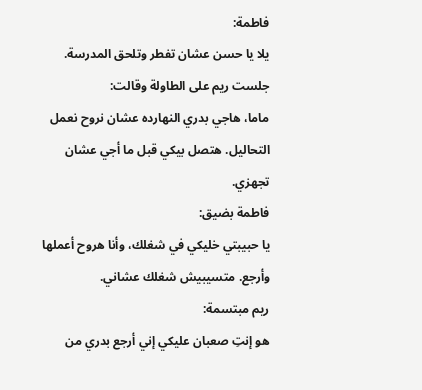فاطمة:
يلا يا حسن عشان تفطر وتلحق المدرسة.
جلست ريم على الطاولة وقالت:
ماما، هاجي بدري النهارده عشان نروح نعمل التحاليل. هتصل بيكي قبل ما أجي عشان تجهزي.
فاطمة بضيق:
يا حبيبتي خليكي في شغلك، وأنا هروح أعملها وأرجع. متسيبيش شغلك عشاني.
ريم مبتسمة:
هو إنتِ صعبان عليكي إني أرجع بدري من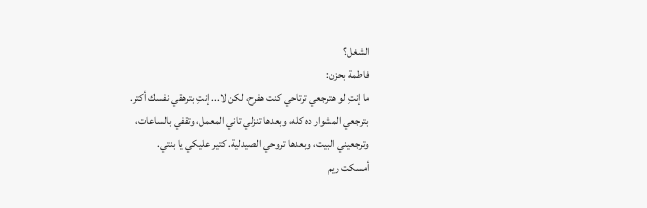الشغل؟
فاطمة بحزن:
ما إنتِ لو هترجعي ترتاحي كنت هفرح، لكن لا... إنتِ بترهقي نفسك أكتر. بترجعي المشوار ده كله، وبعدها تنزلي تاني المعمل، وتقفي بالساعات، وترجعيني البيت، وبعدها تروحي الصيدلية. كتير عليكي يا بنتي.
أمسكت ريم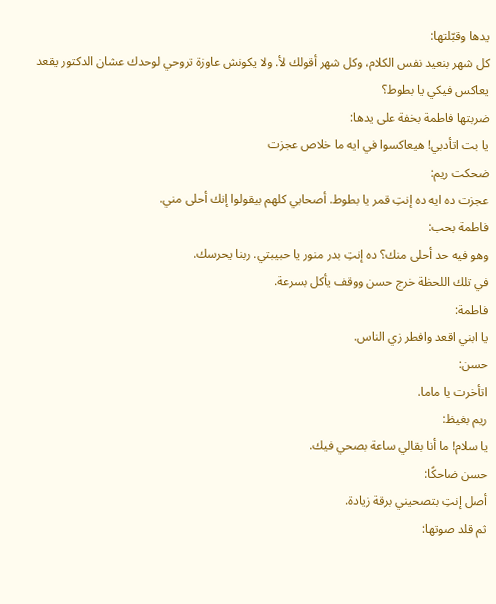يدها وقبّلتها:
كل شهر بنعيد نفس الكلام، وكل شهر أقولك لأ. ولا يكونش عاوزة تروحي لوحدك عشان الدكتور يقعد يعاكس فيكي يا بطوط؟
ضربتها فاطمة بخفة على يدها:
يا بت اتأدبي! هيعاكسوا في ايه ما خلاص عجزت
ضحكت ريم:
عجزت ده ايه ده إنتِ قمر يا بطوط. أصحابي كلهم بيقولوا إنك أحلى مني.
فاطمة بحب:
وهو فيه حد أحلى منك؟ ده إنتِ بدر منور يا حبيبتي. ربنا يحرسك.
في تلك اللحظة خرج حسن ووقف يأكل بسرعة.
فاطمة:
يا ابني اقعد وافطر زي الناس.
حسن:
اتأخرت يا ماما.
ريم بغيظ:
يا سلام! ما أنا بقالي ساعة بصحي فيك.
حسن ضاحكًا:
أصل إنتِ بتصحيني برقة زيادة.
ثم قلد صوتها: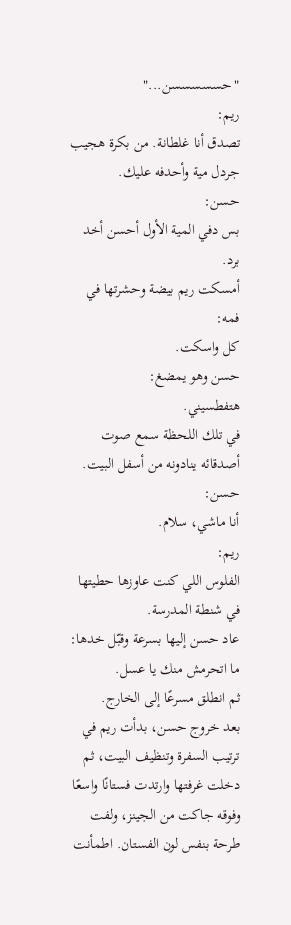"حسسسسسن..."
ريم:
تصدق أنا غلطانة. من بكرة هجيب جردل مية وأحدفه عليك.
حسن:
بس دفي المية الأول أحسن أخد برد.
أمسكت ريم بيضة وحشرتها في فمه:
كل واسكت.
حسن وهو يمضغ:
هتفطسيني.
في تلك اللحظة سمع صوت أصدقائه ينادونه من أسفل البيت.
حسن:
أنا ماشي، سلام.
ريم:
الفلوس اللي كنت عاوزها حطيتها في شنطة المدرسة.
عاد حسن إليها بسرعة وقبّل خدها:
ما اتحرمش منك يا عسل.
ثم انطلق مسرعًا إلى الخارج.
بعد خروج حسن، بدأت ريم في ترتيب السفرة وتنظيف البيت، ثم دخلت غرفتها وارتدت فستانًا واسعًا وفوقه جاكت من الجينز، ولفت طرحة بنفس لون الفستان. اطمأنت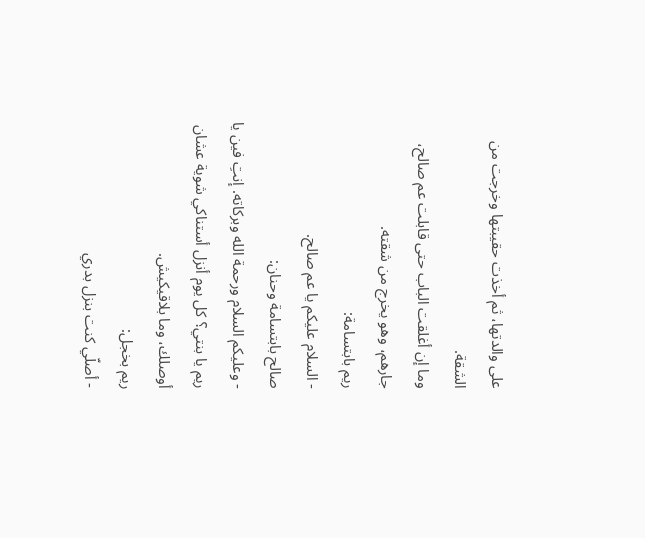على والدتها، ثم أخذت حقيبتها وخرجت من الشقة.
وما إن أغلقت الباب حتى قابلت عم صالح، جارهم، وهو يخرج من شقته.
ريم بابتسامة:
- السلام عليكم يا عم صالح.
صالح بابتسامة وحنان:
- وعليكم السلام ورحمة الله وبركاته. إنتِ فين يا ريم يا بنتي؟ كل يوم أنزل أستناكي شوية عشان أوصلك، وما بلاقيكيش.
ريم بخجل:
- أصلّي كنت بنزل بدري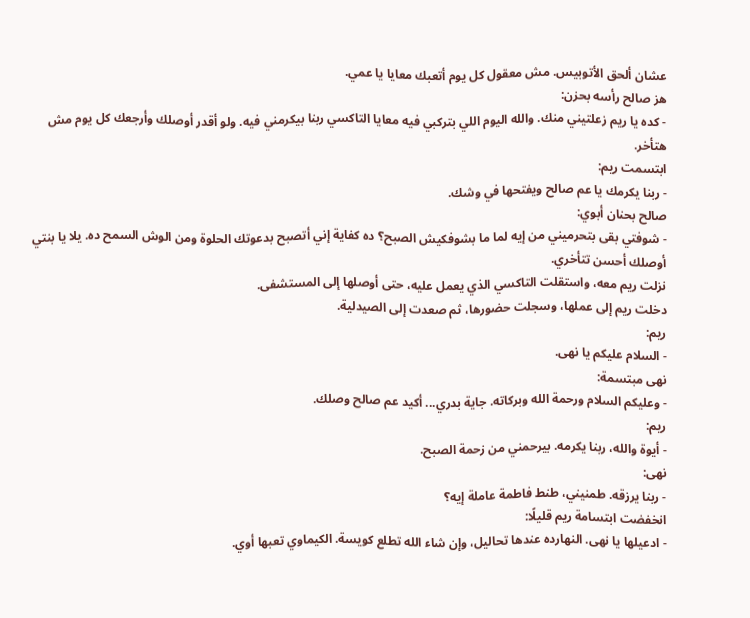عشان ألحق الأتوبيس. مش معقول كل يوم أتعبك معايا يا عمي.
هز صالح رأسه بحزن:
- كده يا ريم زعلتيني منك. والله اليوم اللي بتركبي فيه معايا التاكسي ربنا بيكرمني فيه. ولو أقدر أوصلك وأرجعك كل يوم مش هتأخر.
ابتسمت ريم:
- ربنا يكرمك يا عم صالح ويفتحها في وشك.
صالح بحنان أبوي:
- شوفتي بقى بتحرميني من إيه لما ما بشوفكيش الصبح؟ ده كفاية إني أتصبح بدعوتك الحلوة ومن الوش السمح ده. يلا يا بنتي أوصلك أحسن تتأخري.
نزلت ريم معه، واستقلت التاكسي الذي يعمل عليه، حتى أوصلها إلى المستشفى.
دخلت ريم إلى عملها، وسجلت حضورها، ثم صعدت إلى الصيدلية.
ريم:
- السلام عليكم يا نهى.
نهى مبتسمة:
- وعليكم السلام ورحمة الله وبركاته. جاية بدري... أكيد عم صالح وصلك.
ريم:
- أيوة والله، ربنا يكرمه. بيرحمني من زحمة الصبح.
نهى:
- ربنا يرزقه. طمنيني، طنط فاطمة عاملة إيه؟
انخفضت ابتسامة ريم قليلًا:
- ادعيلها يا نهى. النهارده عندها تحاليل، وإن شاء الله تطلع كويسة. الكيماوي تعبها أوي.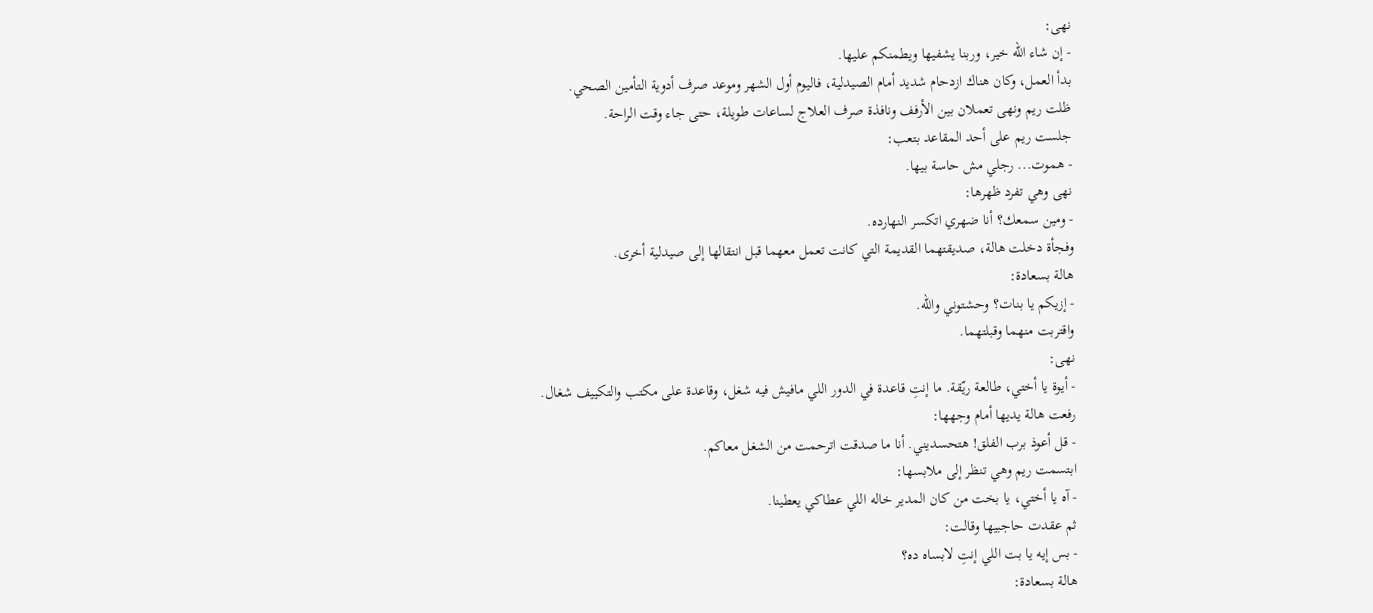نهى:
- إن شاء الله خير، وربنا يشفيها ويطمنكم عليها.
بدأ العمل، وكان هناك ازدحام شديد أمام الصيدلية، فاليوم أول الشهر وموعد صرف أدوية التأمين الصحي.
ظلت ريم ونهى تعملان بين الأرفف ونافذة صرف العلاج لساعات طويلة، حتى جاء وقت الراحة.
جلست ريم على أحد المقاعد بتعب:
- هموت... رجلي مش حاسة بيها.
نهى وهي تفرد ظهرها:
- ومين سمعك؟ أنا ضهري اتكسر النهارده.
وفجأة دخلت هالة، صديقتهما القديمة التي كانت تعمل معهما قبل انتقالها إلى صيدلية أخرى.
هالة بسعادة:
- إزيكم يا بنات؟ وحشتوني والله.
واقتربت منهما وقبلتهما.
نهى:
- أيوة يا أختي، طالعة ريّقة. ما إنتِ قاعدة في الدور اللي مافيش فيه شغل، وقاعدة على مكتب والتكييف شغال.
رفعت هالة يديها أمام وجهها:
- قل أعوذ برب الفلق! هتحسديني. أنا ما صدقت اترحمت من الشغل معاكم.
ابتسمت ريم وهي تنظر إلى ملابسها:
- آه يا أختي، يا بخت من كان المدير خاله اللي عطاكي يعطينا.
ثم عقدت حاجبيها وقالت:
- بس إيه يا بت اللي إنتِ لابساه ده؟
هالة بسعادة: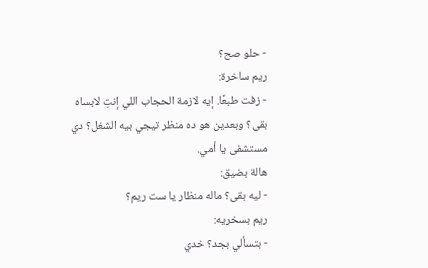- حلو صح؟
ريم ساخرة:
- زفت طبعًا. إيه لازمة الحجاب اللي إنتِ لابساه بقى؟ وبعدين هو ده منظر تيجي بيه الشغل؟ دي مستشفى يا أمي.
هالة بضيق:
- ليه بقى؟ ماله منظار يا ست ريم؟
ريم بسخريه:
- بتسألي بجد؟ خدي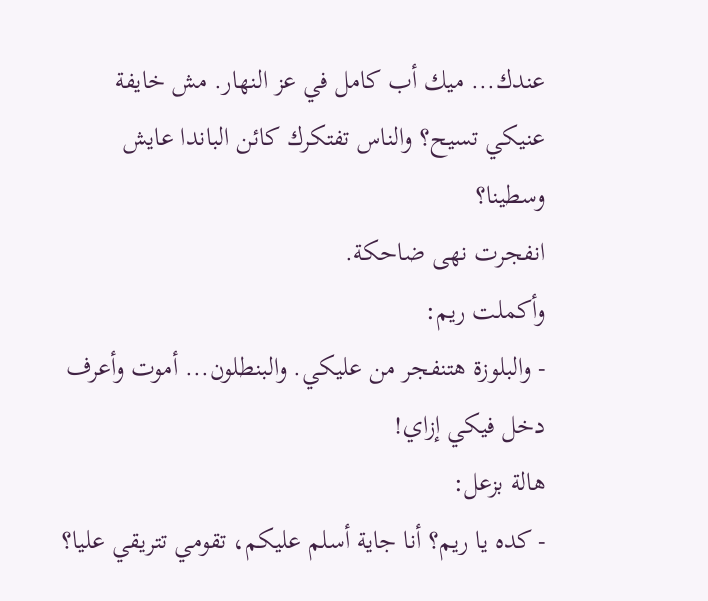عندك... ميك أب كامل في عز النهار. مش خايفة عنيكي تسيح؟ والناس تفتكرك كائن الباندا عايش وسطينا؟
انفجرت نهى ضاحكة.
وأكملت ريم:
- والبلوزة هتنفجر من عليكي. والبنطلون... أموت وأعرف دخل فيكي إزاي!
هالة بزعل:
- كده يا ريم؟ أنا جاية أسلم عليكم، تقومي تتريقي عليا؟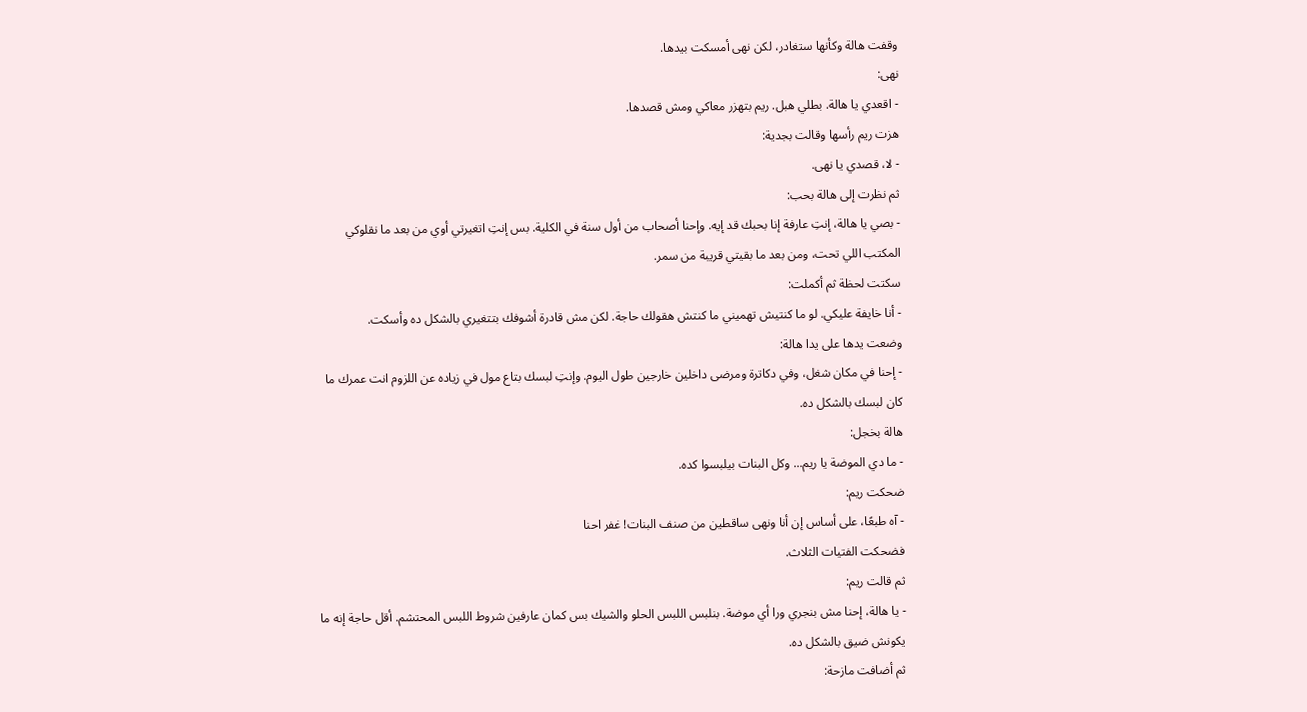وقفت هالة وكأنها ستغادر، لكن نهى أمسكت بيدها.
نهى:
- اقعدي يا هالة. بطلي هبل. ريم بتهزر معاكي ومش قصدها.
هزت ريم رأسها وقالت بجدية:
- لا، قصدي يا نهى.
ثم نظرت إلى هالة بحب:
- بصي يا هالة، إنتِ عارفة إنا بحبك قد إيه. وإحنا أصحاب من أول سنة في الكلية. بس إنتِ اتغيرتي أوي من بعد ما نقلوكي المكتب اللي تحت، ومن بعد ما بقيتي قريبة من سمر.
سكتت لحظة ثم أكملت:
- أنا خايفة عليكي. لو ما كنتيش تهميني ما كنتش هقولك حاجة. لكن مش قادرة أشوفك بتتغيري بالشكل ده وأسكت.
وضعت يدها على يدا هالة:
- إحنا في مكان شغل، وفي دكاترة ومرضى داخلين خارجين طول اليوم. وإنتِ لبسك بتاع مول في زياده عن اللزوم انت عمرك ما كان لبسك بالشكل ده.
هالة بخجل:
- ما دي الموضة يا ريم... وكل البنات بيلبسوا كده.
ضحكت ريم:
- آه طبعًا، على أساس إن أنا ونهى ساقطين من صنف البنات! غفر احنا
فضحكت الفتيات الثلاث.
ثم قالت ريم:
- يا هالة، إحنا مش بنجري ورا أي موضة. بنلبس اللبس الحلو والشيك بس كمان عارفين شروط اللبس المحتشم. أقل حاجة إنه ما يكونش ضيق بالشكل ده.
ثم أضافت مازحة: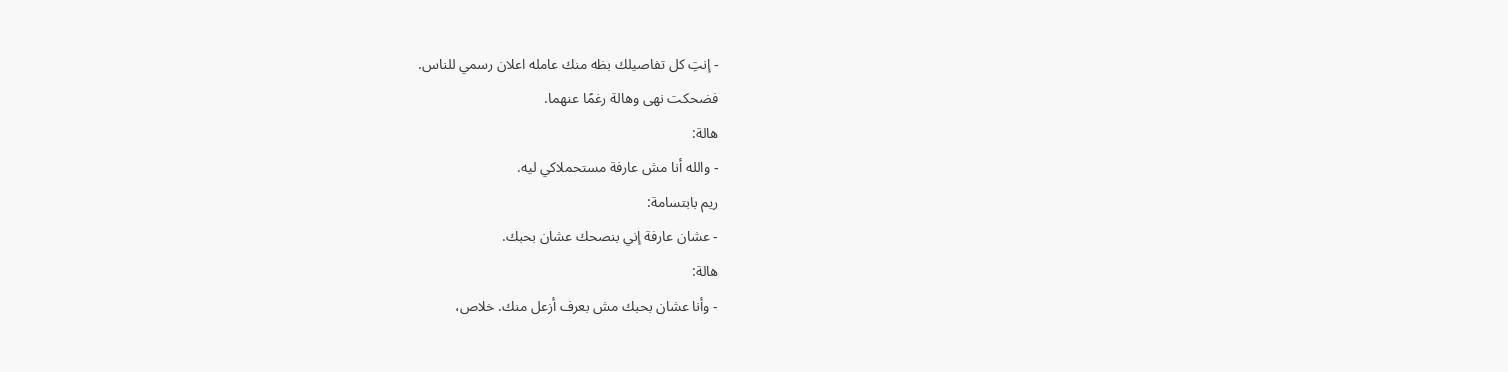- إنتِ كل تفاصيلك بظه منك عامله اعلان رسمي للناس.
فضحكت نهى وهالة رغمًا عنهما.
هالة:
- والله أنا مش عارفة مستحملاكي ليه.
ريم بابتسامة:
- عشان عارفة إني بنصحك عشان بحبك.
هالة:
- وأنا عشان بحبك مش بعرف أزعل منك. خلاص،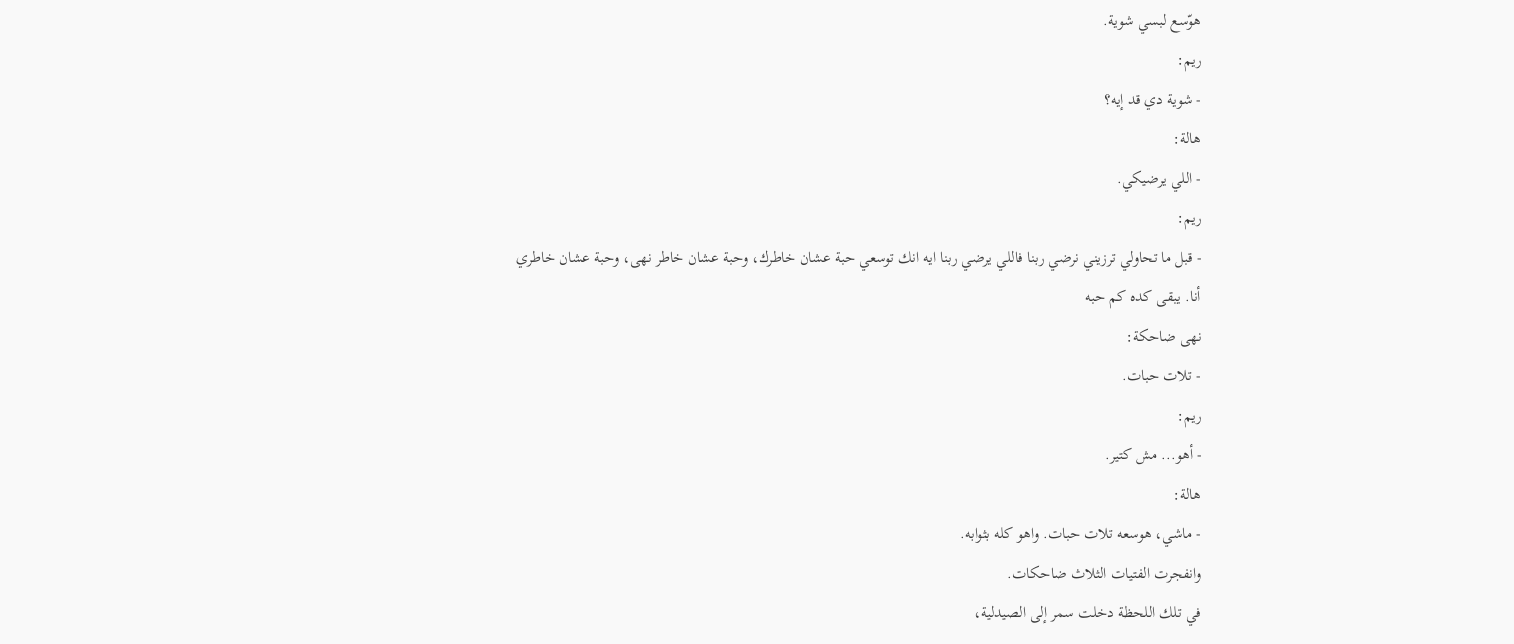هوّسع لبسي شوية.
ريم:
- شوية دي قد إيه؟
هالة:
- اللي يرضيكي.
ريم:
- قبل ما تحاولي ترزيني نرضي ربنا فاللي يرضي ربنا ايه انك توسعي حبة عشان خاطرك، وحبة عشان خاطر نهى، وحبة عشان خاطري أنا. يبقى كده كم حبه
نهى ضاحكة:
- تلات حبات.
ريم:
- أهو... مش كتير.
هالة:
- ماشي، هوسعه تلات حبات. واهو كله بثوابه.
وانفجرت الفتيات الثلاث ضاحكات.
في تلك اللحظة دخلت سمر إلى الصيدلية،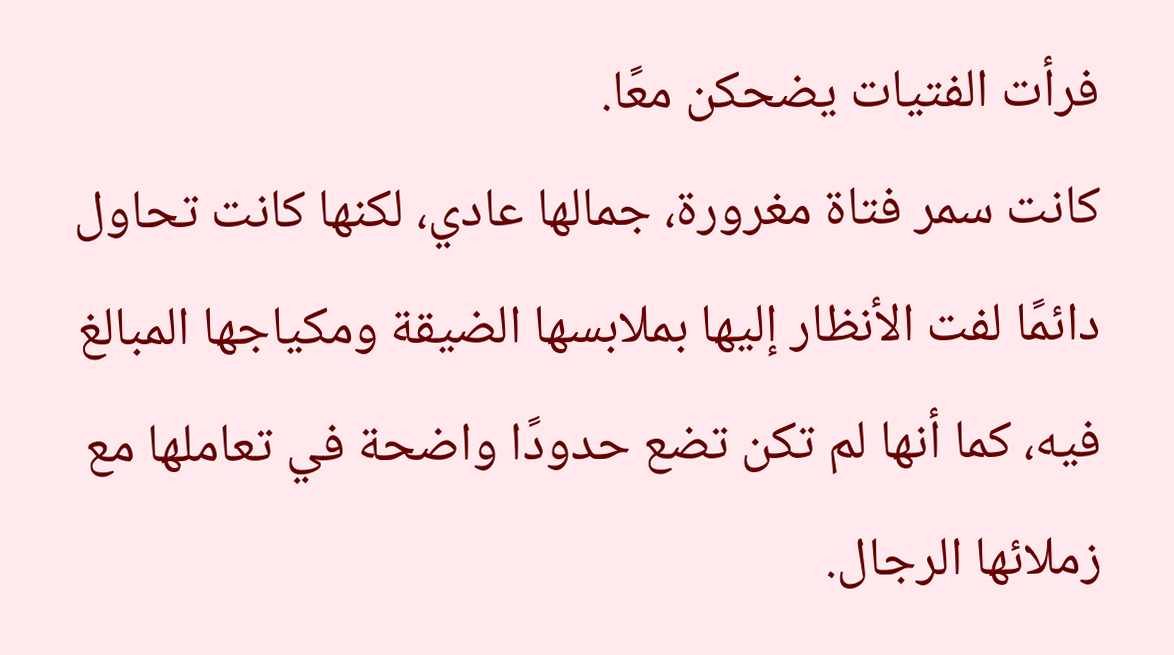فرأت الفتيات يضحكن معًا.
كانت سمر فتاة مغرورة، جمالها عادي، لكنها كانت تحاول دائمًا لفت الأنظار إليها بملابسها الضيقة ومكياجها المبالغ فيه، كما أنها لم تكن تضع حدودًا واضحة في تعاملها مع زملائها الرجال.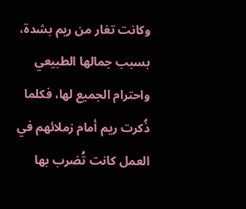وكانت تغار من ريم بشدة، بسبب جمالها الطبيعي واحترام الجميع لها، فكلما ذُكرت ريم أمام زملائهم في العمل كانت تُضرب بها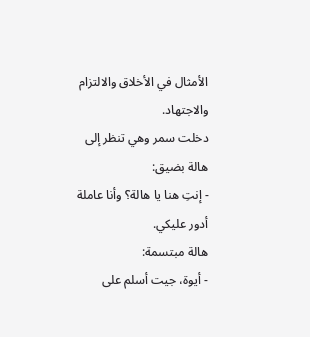الأمثال في الأخلاق والالتزام والاجتهاد.
دخلت سمر وهي تنظر إلى هالة بضيق:
- إنتِ هنا يا هالة؟ وأنا عاملة أدور عليكي.
هالة مبتسمة:
- أيوة، جيت أسلم على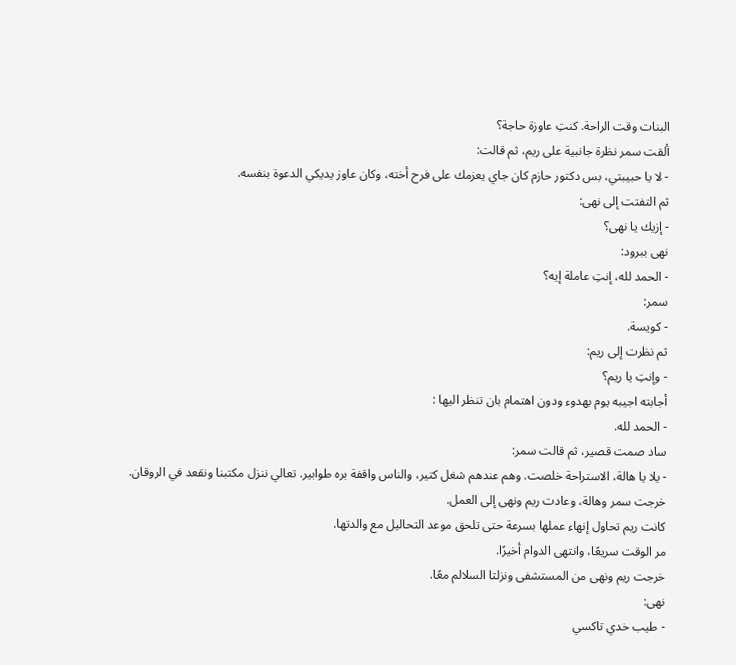البنات وقت الراحة. كنتِ عاوزة حاجة؟
ألقت سمر نظرة جانبية على ريم، ثم قالت:
- لا يا حبيبتي، بس دكتور حازم كان جاي يعزمك على فرح أخته، وكان عاوز يديكي الدعوة بنفسه.
ثم التفتت إلى نهى:
- إزيك يا نهى؟
نهى ببرود:
- الحمد لله، إنتِ عاملة إيه؟
سمر:
- كويسة.
ثم نظرت إلى ريم:
- وإنتِ يا ريم؟
أجابته اجيبه يوم بهدوء ودون اهتمام بان تنظر اليها :
- الحمد لله.
ساد صمت قصير، ثم قالت سمر:
- يلا يا هالة، الاستراحة خلصت. وهم عندهم شغل كتير، والناس واقفة بره طوابير. تعالي ننزل مكتبنا ونقعد في الروقان.
خرجت سمر وهالة، وعادت ريم ونهى إلى العمل.
كانت ريم تحاول إنهاء عملها بسرعة حتى تلحق موعد التحاليل مع والدتها.
مر الوقت سريعًا، وانتهى الدوام أخيرًا.
خرجت ريم ونهى من المستشفى ونزلتا السلالم معًا.
نهى:
- طيب خدي تاكسي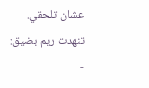عشان تلحقي.
تنهدت ريم بضيق:
-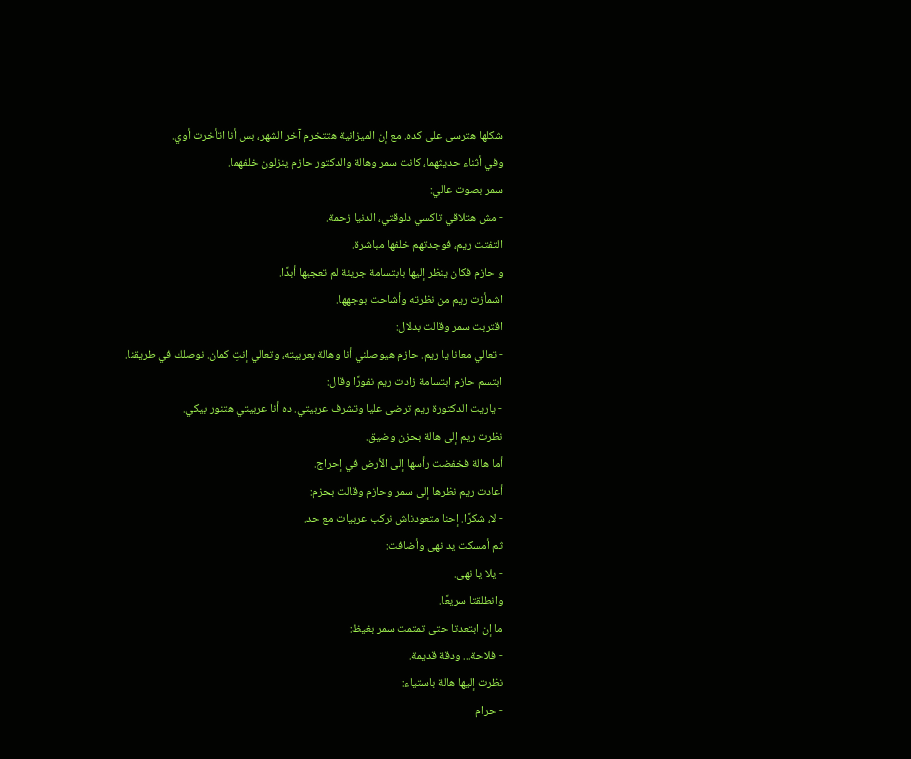شكلها هترسى على كده. مع إن الميزانية هتتخرم آخر الشهر، بس أنا اتأخرت أوي.
وفي أثناء حديثهما، كانت سمر وهالة والدكتور حازم ينزلون خلفهما.
سمر بصوت عالي:
- مش هتلاقي تاكسي دلوقتي، الدنيا زحمة.
التفتت ريم، فوجدتهم خلفها مباشرة.
و حازم فكان ينظر إليها بابتسامة جريئة لم تعجبها أبدًا.
اشمأزت ريم من نظرته وأشاحت بوجهها.
اقتربت سمر وقالت بدلال:
- تعالي معانا يا ريم. حازم هيوصلني أنا وهالة بعربيته، وتعالي إنتِ كمان. نوصلك في طريقنا.
ابتسم حازم ابتسامة زادت ريم نفورًا وقال:
- ياريت الدكتورة ريم ترضى عليا وتشرف عربيتي. ده أنا عربيتي هتنور بيكي.
نظرت ريم إلى هالة بحزن وضيق.
أما هالة فخفضت رأسها إلى الأرض في إحراج.
أعادت ريم نظرها إلى سمر وحازم وقالت بحزم:
- لا، شكرًا. إحنا متعودناش نركب عربيات مع حد.
ثم أمسكت يد نهى وأضافت:
- يلا يا نهى.
وانطلقتا سريعًا.
ما إن ابتعدتا حتى تمتمت سمر بغيظ:
- فلاحة... ودقة قديمة.
نظرت إليها هالة باستياء:
- حرام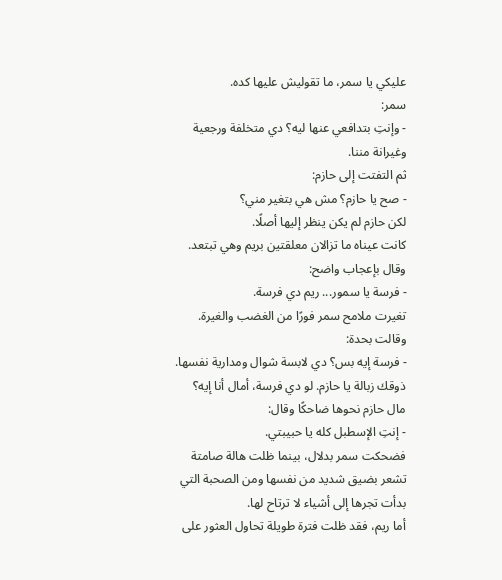عليكي يا سمر، ما تقوليش عليها كده.
سمر:
- وإنتِ بتدافعي عنها ليه؟ دي متخلفة ورجعية وغيرانة مننا.
ثم التفتت إلى حازم:
- صح يا حازم؟ مش هي بتغير مني؟
لكن حازم لم يكن ينظر إليها أصلًا.
كانت عيناه ما تزالان معلقتين بريم وهي تبتعد.
وقال بإعجاب واضح:
- فرسة يا سمور... ريم دي فرسة.
تغيرت ملامح سمر فورًا من الغضب والغيرة.
وقالت بحدة:
- فرسة إيه بس؟ دي لابسة شوال ومدارية نفسها. ذوقك زبالة يا حازم. لو دي فرسة، أمال أنا إيه؟
مال حازم نحوها ضاحكًا وقال:
- إنتِ الإسطبل كله يا حبيبتي.
فضحكت سمر بدلال، بينما ظلت هالة صامتة تشعر بضيق شديد من نفسها ومن الصحبة التي بدأت تجرها إلى أشياء لا ترتاح لها.
أما ريم، فقد ظلت فترة طويلة تحاول العثور على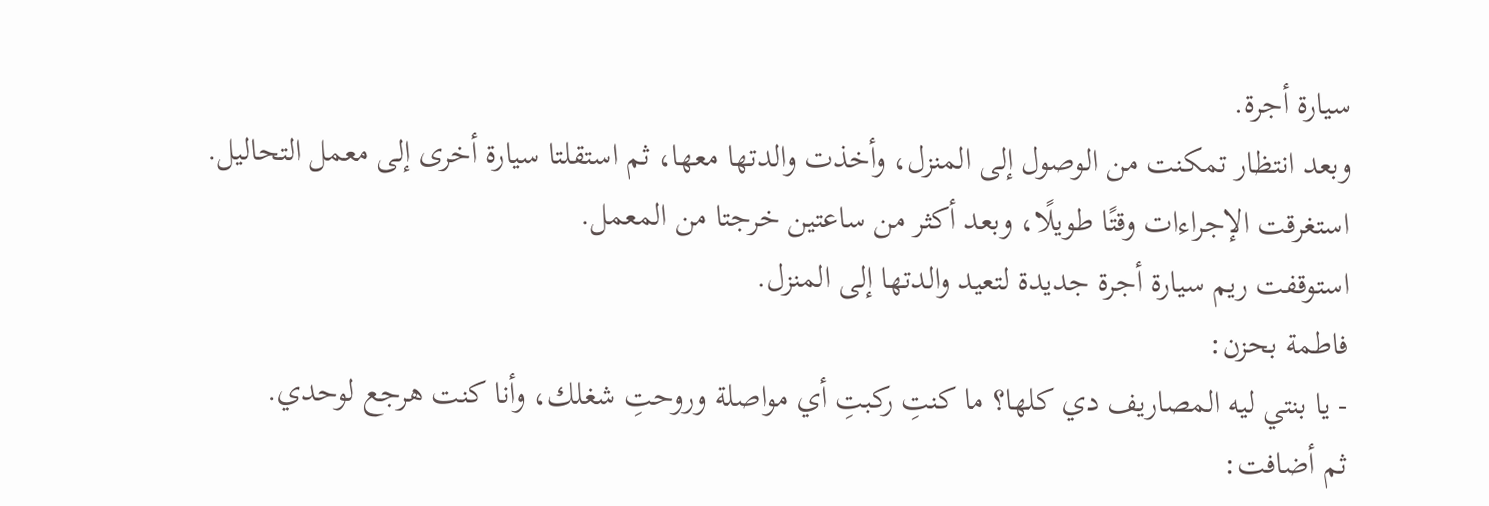سيارة أجرة.
وبعد انتظار تمكنت من الوصول إلى المنزل، وأخذت والدتها معها، ثم استقلتا سيارة أخرى إلى معمل التحاليل.
استغرقت الإجراءات وقتًا طويلًا، وبعد أكثر من ساعتين خرجتا من المعمل.
استوقفت ريم سيارة أجرة جديدة لتعيد والدتها إلى المنزل.
فاطمة بحزن:
- يا بنتي ليه المصاريف دي كلها؟ ما كنتِ ركبتِ أي مواصلة وروحتِ شغلك، وأنا كنت هرجع لوحدي.
ثم أضافت: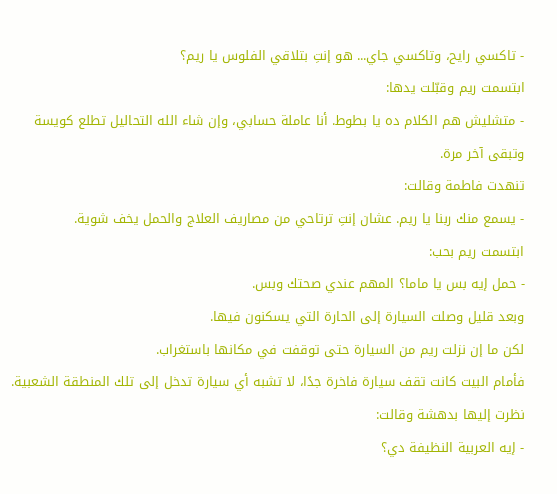- تاكسي رايح، وتاكسي جاي... هو إنتِ بتلاقي الفلوس يا ريم؟
ابتسمت ريم وقبّلت يدها:
- متشليش هم الكلام ده يا بطوط. أنا عاملة حسابي، وإن شاء الله التحاليل تطلع كويسة وتبقى آخر مرة.
تنهدت فاطمة وقالت:
- يسمع منك ربنا يا ريم. عشان إنتِ ترتاحي من مصاريف العلاج والحمل يخف شوية.
ابتسمت ريم بحب:
- حمل إيه بس يا ماما؟ المهم عندي صحتك وبس.
وبعد قليل وصلت السيارة إلى الحارة التي يسكنون فيها.
لكن ما إن نزلت ريم من السيارة حتى توقفت في مكانها باستغراب.
فأمام البيت كانت تقف سيارة فاخرة جدًا، لا تشبه أي سيارة تدخل إلى تلك المنطقة الشعبية.
نظرت إليها بدهشة وقالت:
- إيه العربية النظيفة دي؟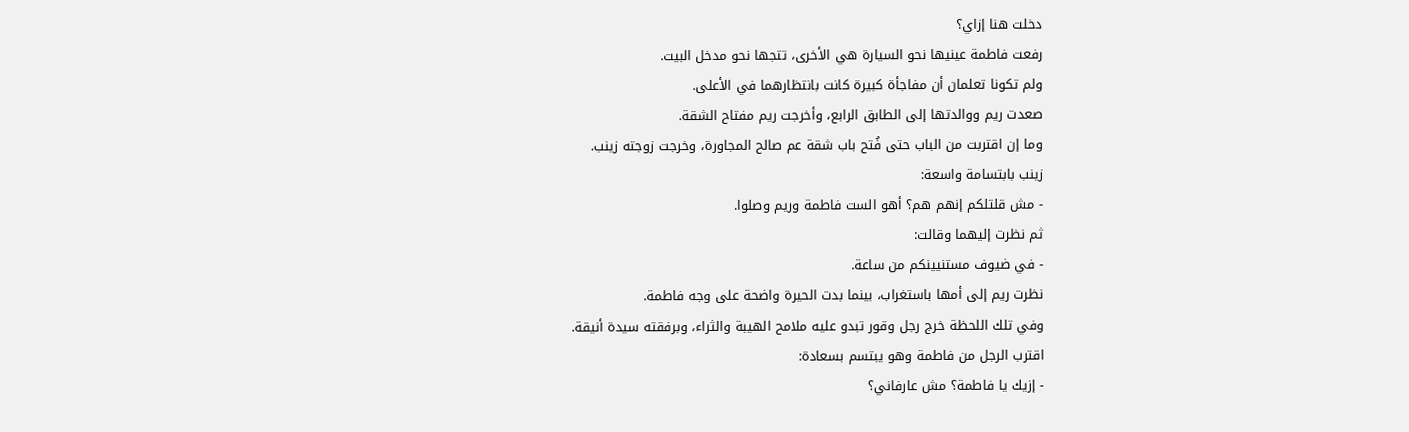دخلت هنا إزاي؟
رفعت فاطمة عينيها نحو السيارة هي الأخرى، تتجها نحو مدخل البيت.
ولم تكونا تعلمان أن مفاجأة كبيرة كانت بانتظارهما في الأعلى.
صعدت ريم ووالدتها إلى الطابق الرابع، وأخرجت ريم مفتاح الشقة.
وما إن اقتربت من الباب حتى فُتح باب شقة عم صالح المجاورة، وخرجت زوجته زينب.
زينب بابتسامة واسعة:
- مش قلتلكم إنهم هم؟ أهو الست فاطمة وريم وصلوا.
ثم نظرت إليهما وقالت:
- في ضيوف مستنيينكم من ساعة.
نظرت ريم إلى أمها باستغراب، بينما بدت الحيرة واضحة على وجه فاطمة.
وفي تلك اللحظة خرج رجل وقور تبدو عليه ملامح الهيبة والثراء، وبرفقته سيدة أنيقة.
اقترب الرجل من فاطمة وهو يبتسم بسعادة:
- إزيك يا فاطمة؟ مش عارفاني؟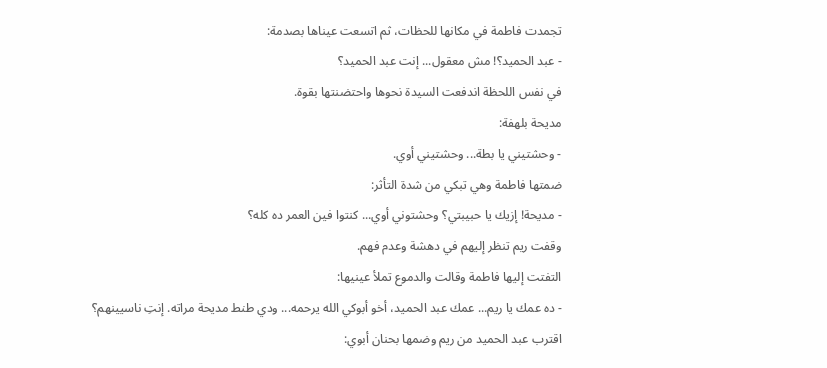تجمدت فاطمة في مكانها للحظات، ثم اتسعت عيناها بصدمة:
- عبد الحميد؟! مش معقول... إنت عبد الحميد؟
في نفس اللحظة اندفعت السيدة نحوها واحتضنتها بقوة.
مديحة بلهفة:
- وحشتيني يا بطة... وحشتيني أوي.
ضمتها فاطمة وهي تبكي من شدة التأثر:
- مديحة! إزيك يا حبيبتي؟ وحشتوني أوي... كنتوا فين العمر ده كله؟
وقفت ريم تنظر إليهم في دهشة وعدم فهم.
التفتت إليها فاطمة وقالت والدموع تملأ عينيها:
- ده عمك يا ريم... عمك عبد الحميد، أخو أبوكي الله يرحمه... ودي طنط مديحة مراته. إنتِ ناسيينهم؟
اقترب عبد الحميد من ريم وضمها بحنان أبوي: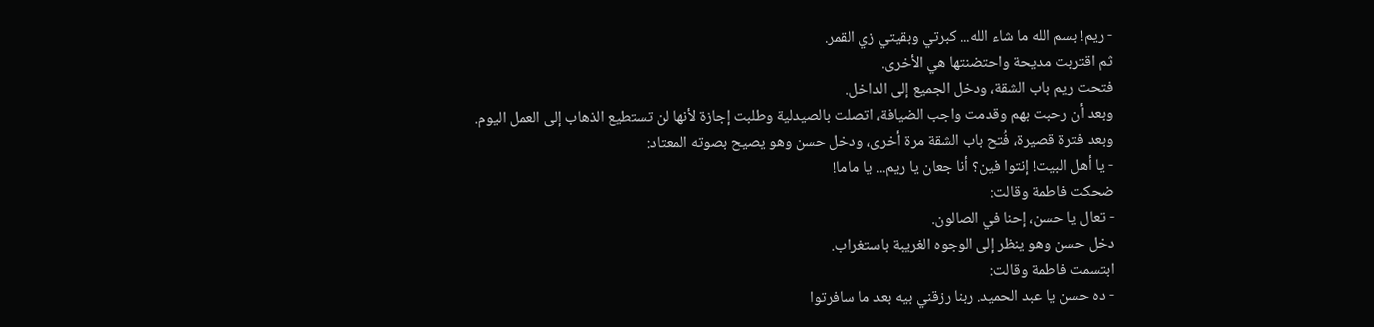- ريم! بسم الله ما شاء الله... كبرتي وبقيتي زي القمر.
ثم اقتربت مديحة واحتضنتها هي الأخرى.
فتحت ريم باب الشقة، ودخل الجميع إلى الداخل.
وبعد أن رحبت بهم وقدمت واجب الضيافة، اتصلت بالصيدلية وطلبت إجازة لأنها لن تستطيع الذهاب إلى العمل اليوم.
وبعد فترة قصيرة، فُتح باب الشقة مرة أخرى، ودخل حسن وهو يصيح بصوته المعتاد:
- يا أهل البيت! إنتوا فين؟ أنا جعان يا ريم... يا ماما!
ضحكت فاطمة وقالت:
- تعال يا حسن، إحنا في الصالون.
دخل حسن وهو ينظر إلى الوجوه الغريبة باستغراب.
ابتسمت فاطمة وقالت:
- ده حسن يا عبد الحميد. ربنا رزقني بيه بعد ما سافرتوا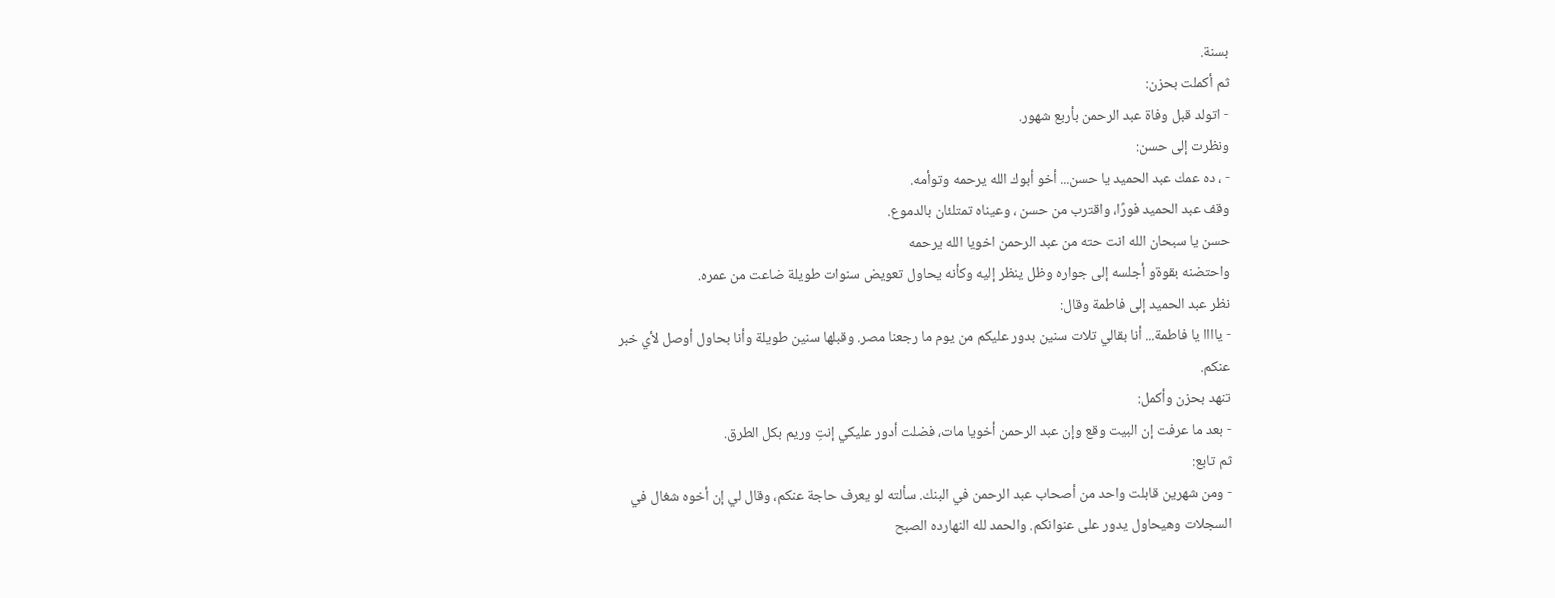بسنة.
ثم أكملت بحزن:
- اتولد قبل وفاة عبد الرحمن بأربع شهور.
ونظرت إلى حسن:
- ، ده عمك عبد الحميد يا حسن... أخو أبوك الله يرحمه وتوأمه.
وقف عبد الحميد فورًا، واقترب من حسن ، وعيناه تمتلئان بالدموع.
حسن يا سبحان الله انت حته من عبد الرحمن اخويا الله يرحمه
واحتضنه بقوةو أجلسه إلى جواره وظل ينظر إليه وكأنه يحاول تعويض سنوات طويلة ضاعت من عمره.
نظر عبد الحميد إلى فاطمة وقال:
- ياااا يا فاطمة... أنا بقالي تلات سنين بدور عليكم من يوم ما رجعنا مصر. وقبلها سنين طويلة وأنا بحاول أوصل لأي خبر عنكم.
تنهد بحزن وأكمل:
- بعد ما عرفت إن البيت وقع وإن عبد الرحمن أخويا مات، فضلت أدور عليكي إنتِ وريم بكل الطرق.
ثم تابع:
- ومن شهرين قابلت واحد من أصحاب عبد الرحمن في البنك. سألته لو يعرف حاجة عنكم، وقال لي إن أخوه شغال في السجلات وهيحاول يدور على عنوانكم. والحمد لله النهارده الصبح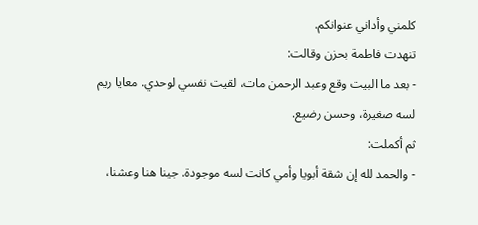كلمني وأداني عنوانكم.
تنهدت فاطمة بحزن وقالت:
- بعد ما البيت وقع وعبد الرحمن مات، لقيت نفسي لوحدي. معايا ريم لسه صغيرة، وحسن رضيع.
ثم أكملت:
- والحمد لله إن شقة أبويا وأمي كانت لسه موجودة. جينا هنا وعشنا،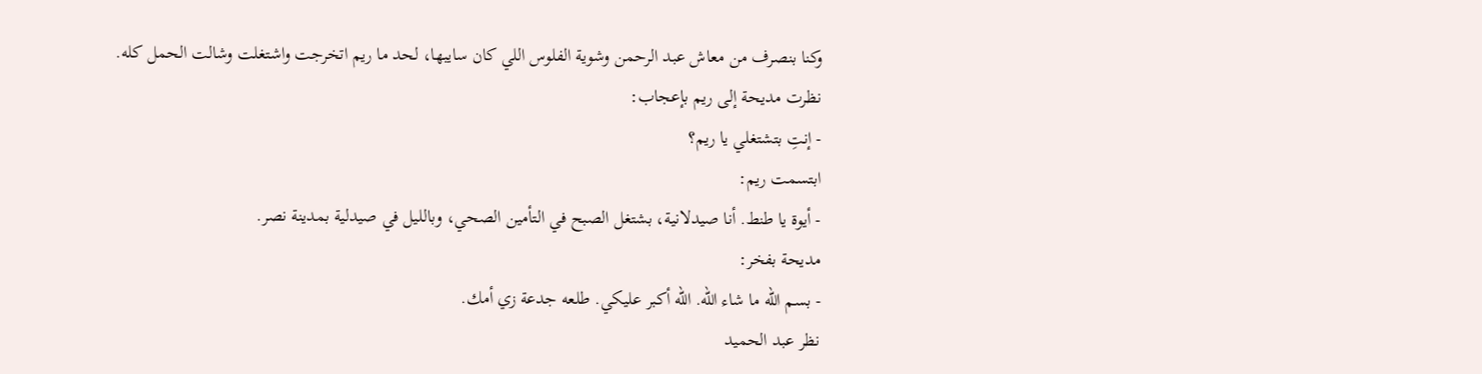وكنا بنصرف من معاش عبد الرحمن وشوية الفلوس اللي كان سايبها، لحد ما ريم اتخرجت واشتغلت وشالت الحمل كله.
نظرت مديحة إلى ريم بإعجاب:
- إنتِ بتشتغلي يا ريم؟
ابتسمت ريم:
- أيوة يا طنط. أنا صيدلانية، بشتغل الصبح في التأمين الصحي، وبالليل في صيدلية بمدينة نصر.
مديحة بفخر:
- بسم الله ما شاء الله. الله أكبر عليكي. طلعه جدعة زي أمك.
نظر عبد الحميد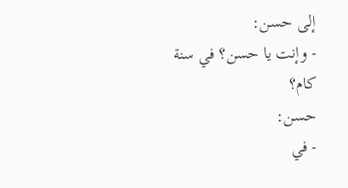إلى حسن:
- وإنت يا حسن؟ في سنة كام؟
حسن:
- في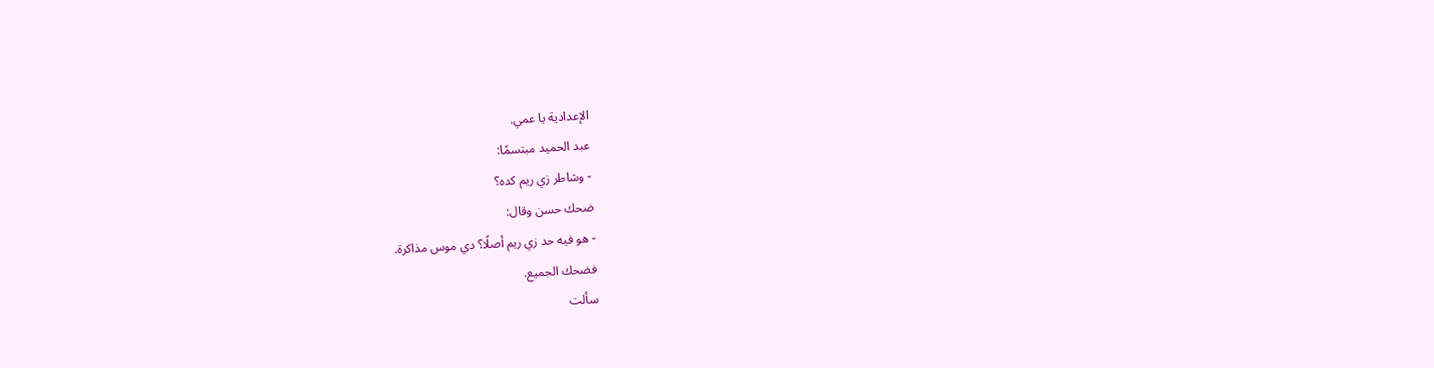الإعدادية يا عمي.
عبد الحميد مبتسمًا:
- وشاطر زي ريم كده؟
ضحك حسن وقال:
- هو فيه حد زي ريم أصلًا؟ دي موس مذاكرة.
فضحك الجميع.
سألت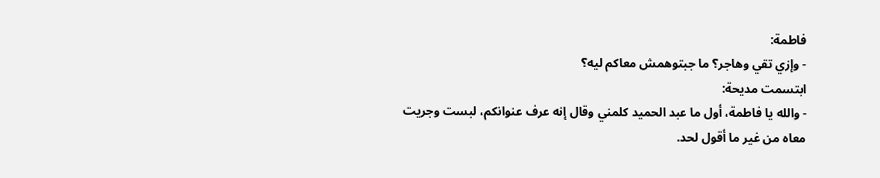فاطمة:
- وإزي تقي وهاجر؟ ما جبتوهمش معاكم ليه؟
ابتسمت مديحة:
- والله يا فاطمة، أول ما عبد الحميد كلمني وقال إنه عرف عنوانكم، لبست وجريت معاه من غير ما أقول لحد.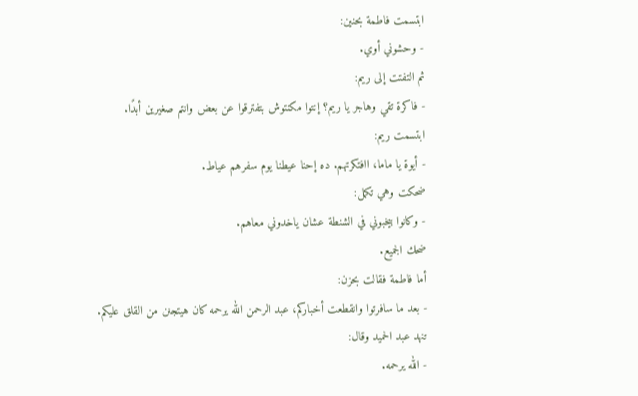ابتسمت فاطمة بحنين:
- وحشوني أوي.
ثم التفتت إلى ريم:
- فاكرة تقي وهاجر يا ريم؟ إنتوا مكنتوش بتفترقوا عن بعض وانتم صغيرين أبدًا.
ابتسمت ريم:
- أيوة يا ماما، اافتكرتهم. ده إحنا عيطنا يوم سفرهم عياط.
ضحكت وهي تكمل:
- وكانوا بيخبوني في الشنطة عشان ياخدوني معاهم.
ضحك الجميع.
أما فاطمة فقالت بحزن:
- بعد ما سافرتوا وانقطعت أخباركم، عبد الرحمن الله يرحمه كان هيتجنن من القلق عليكم.
تنهد عبد الحميد وقال:
- الله يرحمه.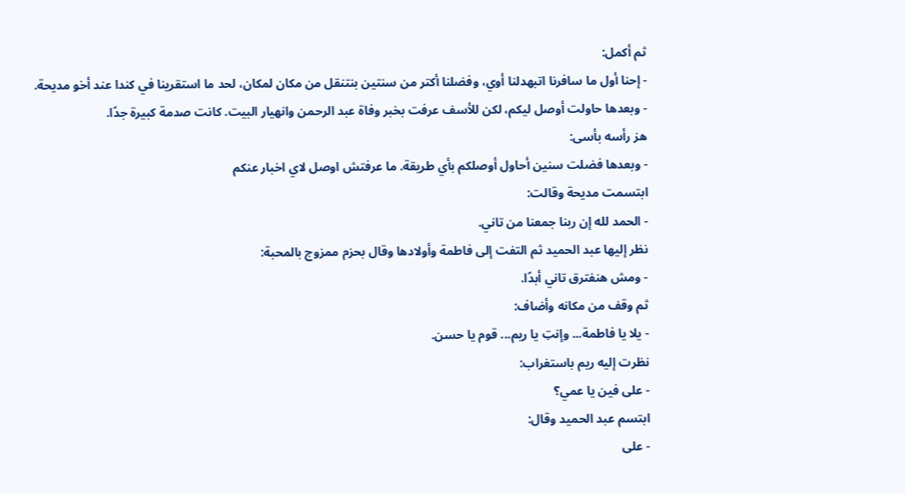ثم أكمل:
- إحنا أول ما سافرنا اتبهدلنا أوي، وفضلنا أكتر من سنتين بنتنقل من مكان لمكان، لحد ما استقرينا في كندا عند أخو مديحة.
- وبعدها حاولت أوصل ليكم، لكن للأسف عرفت بخبر وفاة عبد الرحمن وانهيار البيت. كانت صدمة كبيرة جدًا.
هز رأسه بأسى:
- وبعدها فضلت سنين أحاول أوصلكم بأي طريقة. ما عرفتش اوصل لاي اخبار عنكم
ابتسمت مديحة وقالت:
- الحمد لله إن ربنا جمعنا من تاني.
نظر إليها عبد الحميد ثم التفت إلى فاطمة وأولادها وقال بحزم ممزوج بالمحبة:
- ومش هنفترق تاني أبدًا.
ثم وقف من مكانه وأضاف:
- يلا يا فاطمة... وإنتِ يا ريم... قوم يا حسن.
نظرت إليه ريم باستغراب:
- على فين يا عمي؟
ابتسم عبد الحميد وقال:
- على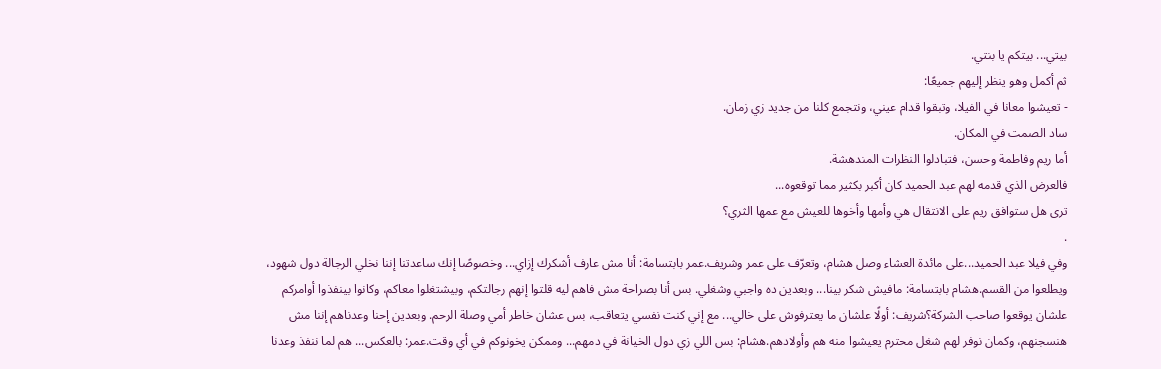بيتي... بيتكم يا بنتي.
ثم أكمل وهو ينظر إليهم جميعًا:
- تعيشوا معانا في الفيلا، وتبقوا قدام عيني، ونتجمع كلنا من جديد زي زمان.
ساد الصمت في المكان.
أما ريم وفاطمة وحسن، فتبادلوا النظرات المندهشة.
فالعرض الذي قدمه لهم عبد الحميد كان أكبر بكثير مما توقعوه...
ترى هل ستوافق ريم على الانتقال هي وأمها وأخوها للعيش مع عمها الثري؟
.
وفي فيلا عبد الحميد...على مائدة العشاء وصل هشام، وتعرّف على عمر وشريف.عمر بابتسامة: أنا مش عارف أشكرك إزاي... وخصوصًا إنك ساعدتنا إننا نخلي الرجالة دول شهود، ويطلعوا من القسم.هشام بابتسامة: مافيش شكر بينا... وبعدين ده واجبي وشغلي. بس أنا بصراحة مش فاهم ليه قلتوا إنهم رجالتكم، وبيشتغلوا معاكم، وكانوا بينفذوا أوامركم علشان يوقعوا صاحب الشركة؟شريف: أولًا علشان ما يعترفوش على خالي... مع إني كنت نفسي يتعاقب، بس عشان خاطر أمي وصلة الرحم. وبعدين إحنا وعدناهم إننا مش هنسجنهم، وكمان نوفر لهم شغل محترم يعيشوا منه هم وأولادهم.هشام: بس اللي زي دول الخيانة في دمهم... وممكن يخونوكم في أي وقت.عمر: بالعكس... هم لما ننفذ وعدنا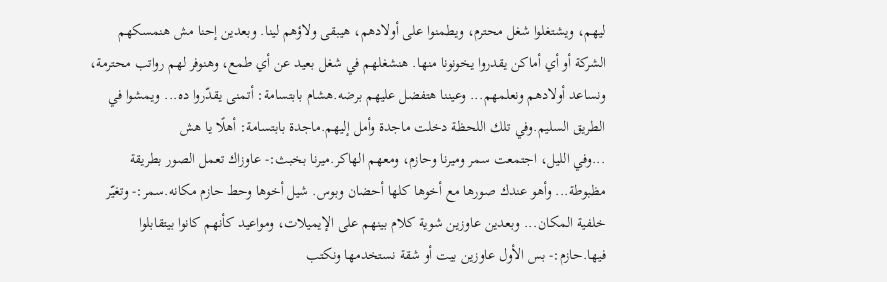ليهم، ويشتغلوا شغل محترم، ويطمنوا على أولادهم، هيبقى ولاؤهم لينا. وبعدين إحنا مش هنمسكهم الشركة أو أي أماكن يقدروا يخونونا منها. هنشغلهم في شغل بعيد عن أي طمع، وهنوفر لهم رواتب محترمة، ونساعد أولادهم ونعلمهم... وعيننا هتفضل عليهم برضه.هشام بابتسامة: أتمنى يقدّروا ده... ويمشوا في الطريق السليم.وفي تلك اللحظة دخلت ماجدة وأمل إليهم.ماجدة بابتسامة: أهلًا يا هش
...وفي الليل، اجتمعت سمر وميرنا وحازم، ومعهم الهاكر.ميرنا بخبث:- عاوزاك تعمل الصور بطريقة مظبوطة... وأهو عندك صورها مع أخوها كلها أحضان وبوس. شيل أخوها وحط حازم مكانه.سمر:- وتغيّر خلفية المكان... وبعدين عاوزين شوية كلام بينهم على الإيميلات، ومواعيد كأنهم كانوا بيتقابلوا فيها.حازم:- بس الأول عاوزين بيت أو شقة نستخدمها ونكتب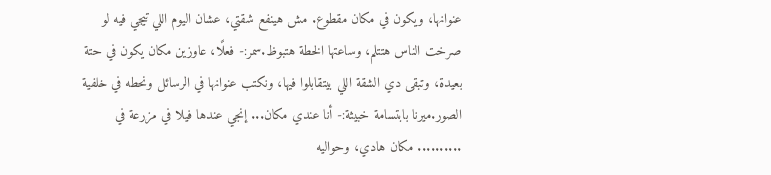عنوانها، ويكون في مكان مقطوع. مش هينفع شقتي، عشان اليوم اللي تيجي فيه لو صرخت الناس هتتلم، وساعتها الخطة هتبوظ.سمر:- فعلًا، عاوزين مكان يكون في حتة بعيدة، وتبقى دي الشقة اللي بيتقابلوا فيها، ونكتب عنوانها في الرسائل ونحطه في خلفية الصور.ميرنا بابتسامة خبيثة:- أنا عندي مكان... إنجي عندها فيلا في مزرعة في .......... مكان هادي، وحواليه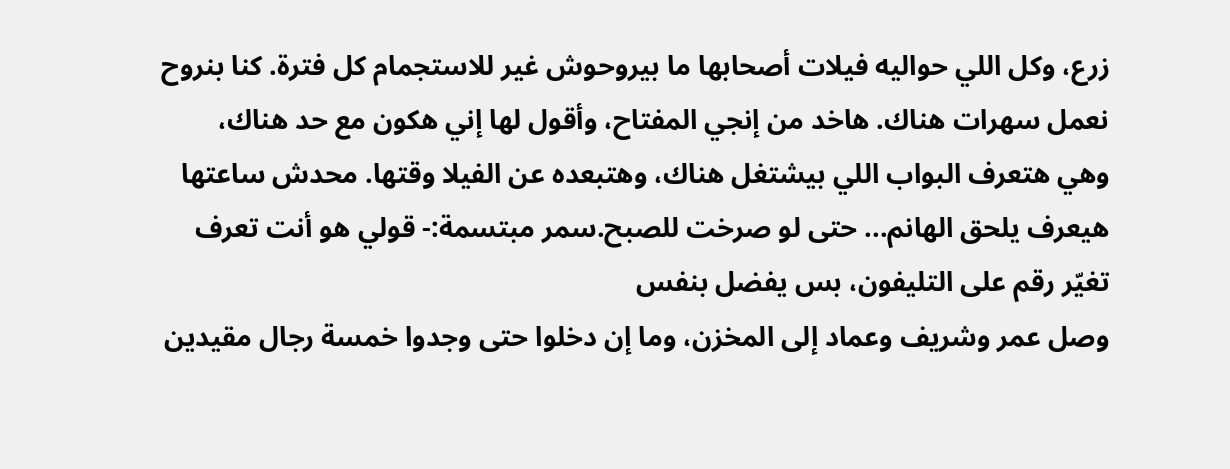زرع، وكل اللي حواليه فيلات أصحابها ما بيروحوش غير للاستجمام كل فترة. كنا بنروح نعمل سهرات هناك. هاخد من إنجي المفتاح، وأقول لها إني هكون مع حد هناك، وهي هتعرف البواب اللي بيشتغل هناك، وهتبعده عن الفيلا وقتها. محدش ساعتها هيعرف يلحق الهانم... حتى لو صرخت للصبح.سمر مبتسمة:- قولي هو أنت تعرف تغيّر رقم على التليفون، بس يفضل بنفس
وصل عمر وشريف وعماد إلى المخزن، وما إن دخلوا حتى وجدوا خمسة رجال مقيدين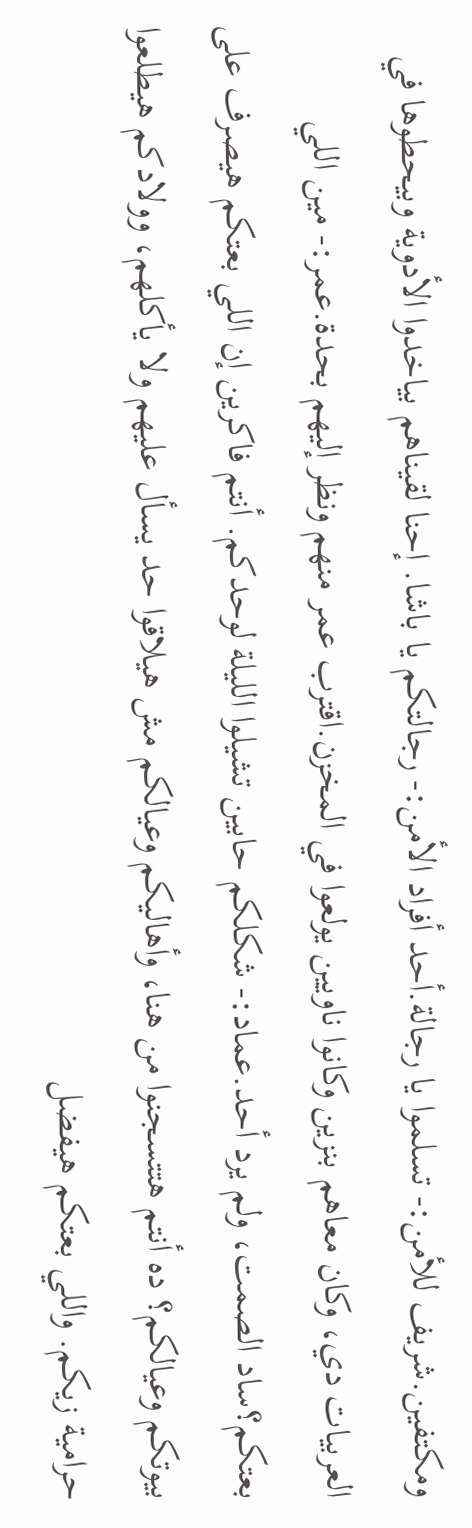ومكتفين.شريف للأمن:- تسلموا يا رجالة.أحد أفراد الأمن:- رجالتكم يا باشا. إحنا لقيناهم بياخدوا الأدوية وبيحطوها في العربيات دي، وكان معاهم بنزين وكانوا ناويين يولعوا في المخزن.اقترب عمر منهم ونظر إليهم بحدة.عمر:- مين اللي بعتكم؟ساد الصمت، ولم يرد أحد.عماد:- شكلكم حابين تشيلوا الليلة لوحدكم. أنتم فاكرين إن اللي بعتكم هيصرف على بيوتكم وعيالكم؟ ده أنتم هتتسجنوا من هنا، وأهاليكم وعيالكم مش هيلاقوا حد يسأل عليهم ولا يأكلهم، وولادكم هيطلعوا حرامية زيكم. واللي بعتكم هيفضل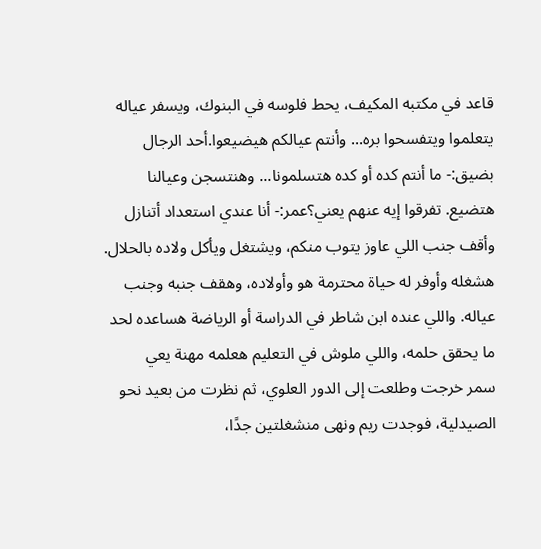قاعد في مكتبه المكيف، يحط فلوسه في البنوك، ويسفر عياله يتعلموا ويتفسحوا بره... وأنتم عيالكم هيضيعوا.أحد الرجال بضيق:- ما أنتم كده أو كده هتسلمونا... وهنتسجن وعيالنا هتضيع. تفرقوا إيه عنهم يعني؟عمر:- أنا عندي استعداد أتنازل وأقف جنب اللي عاوز يتوب منكم، ويشتغل ويأكل ولاده بالحلال. هشغله وأوفر له حياة محترمة هو وأولاده، وهقف جنبه وجنب عياله. واللي عنده ابن شاطر في الدراسة أو الرياضة هساعده لحد ما يحقق حلمه، واللي ملوش في التعليم هعلمه مهنة يعي
سمر خرجت وطلعت إلى الدور العلوي، ثم نظرت من بعيد نحو الصيدلية، فوجدت ريم ونهى منشغلتين جدًا،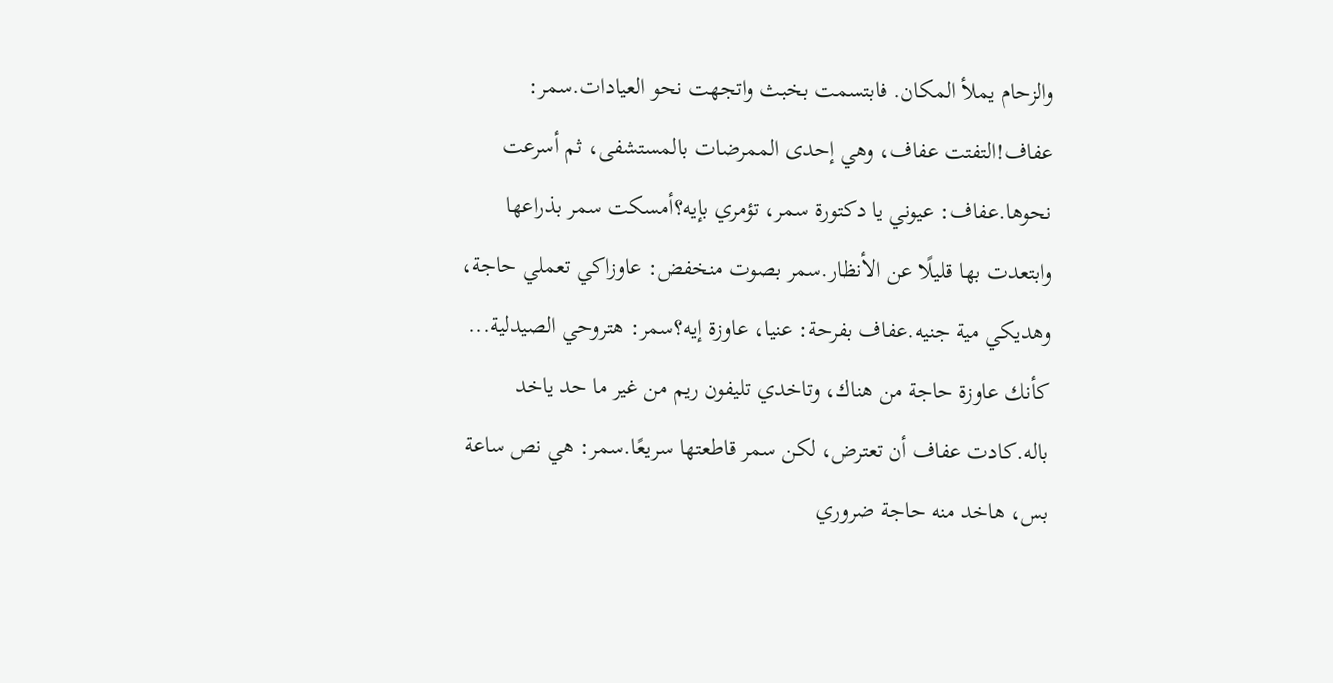والزحام يملأ المكان. فابتسمت بخبث واتجهت نحو العيادات.سمر: عفاف!التفتت عفاف، وهي إحدى الممرضات بالمستشفى، ثم أسرعت نحوها.عفاف: عيوني يا دكتورة سمر، تؤمري بإيه؟أمسكت سمر بذراعها وابتعدت بها قليلًا عن الأنظار.سمر بصوت منخفض: عاوزاكي تعملي حاجة، وهديكي مية جنيه.عفاف بفرحة: عنيا، عاوزة إيه؟سمر: هتروحي الصيدلية... كأنك عاوزة حاجة من هناك، وتاخدي تليفون ريم من غير ما حد ياخد باله.كادت عفاف أن تعترض، لكن سمر قاطعتها سريعًا.سمر: هي نص ساعة بس، هاخد منه حاجة ضروري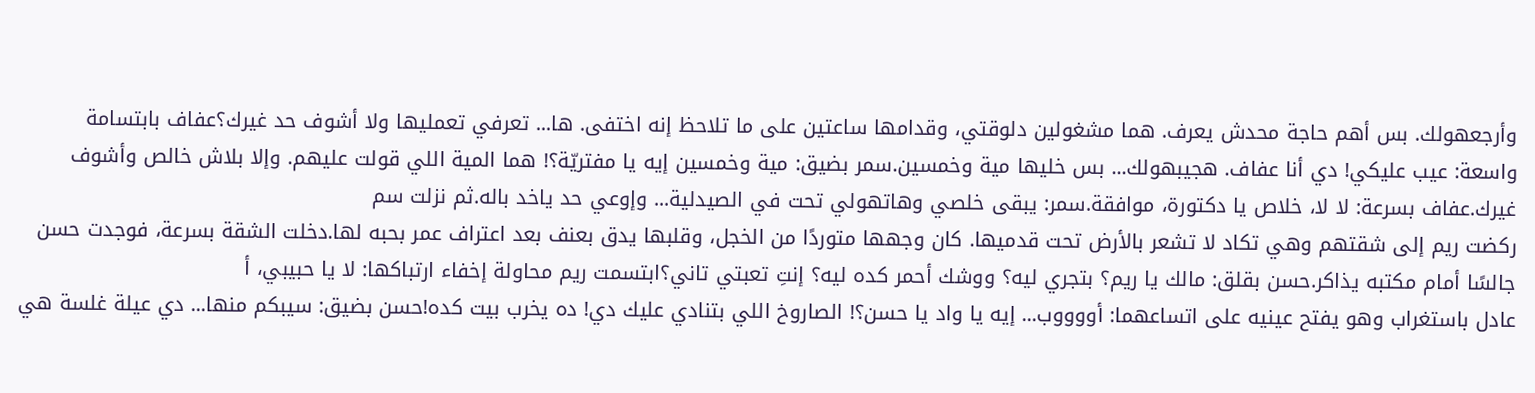وأرجعهولك. بس أهم حاجة محدش يعرف. هما مشغولين دلوقتي، وقدامها ساعتين على ما تلاحظ إنه اختفى. ها... تعرفي تعمليها ولا أشوف حد غيرك؟عفاف بابتسامة واسعة: عيب عليكي! دي أنا عفاف. هجيبهولك... بس خليها مية وخمسين.سمر بضيق: مية وخمسين إيه يا مفتريّة؟! هما المية اللي قولت عليهم. وإلا بلاش خالص وأشوف غيرك.عفاف بسرعة: لا لا، خلاص يا دكتورة، موافقة.سمر: يبقى خلصي وهاتهولي تحت في الصيدلية... وإوعي حد ياخد باله.ثم نزلت سم
ركضت ريم إلى شقتهم وهي تكاد لا تشعر بالأرض تحت قدميها. كان وجهها متوردًا من الخجل، وقلبها يدق بعنف بعد اعتراف عمر بحبه لها.دخلت الشقة بسرعة، فوجدت حسن جالسًا أمام مكتبه يذاكر.حسن بقلق: مالك يا ريم؟ بتجري ليه؟ ووشك أحمر كده ليه؟ إنتِ تعبتي تاني؟ابتسمت ريم محاولة إخفاء ارتباكها: لا يا حبيبي، أ
عادل باستغراب وهو يفتح عينيه على اتساعهما: أووووب... إيه يا واد يا حسن؟! الصاروخ اللي بتنادي عليك دي! ده يخرب بيت كده!حسن بضيق: سيبكم منها... دي عيلة غلسة هي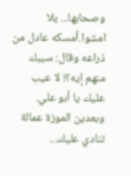وصحابها... يلا امشوا.أمسكه عادل من ذراعه وقال: سيبك منهم إيه؟! لا عيب عليك يا أبو علي. وبعدين الموزة عمالة تنادي عليك...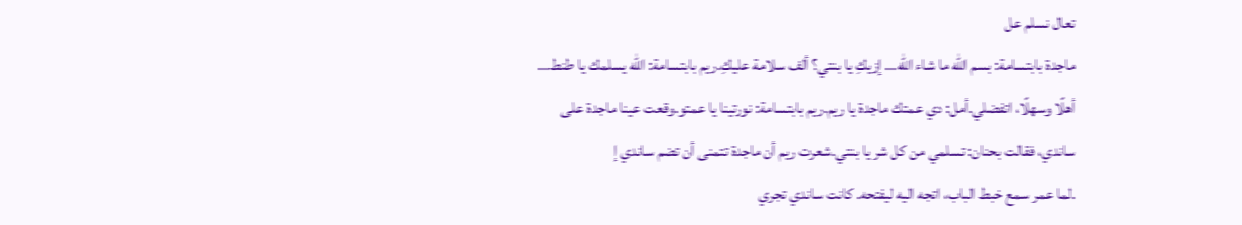تعال نسلم عل
ماجدة بابتسامة: بسم الله ما شاء الله... إزيكِ يا بنتي؟ ألف سلامة عليكِ.ريم بابتسامة: الله يسلمك يا طنط... أهلًا وسهلًا، اتفضلي.أمل: دي عمتك ماجدة يا ريم.ريم بابتسامة: نورتينا يا عمتو.وقعت عينا ماجدة على ساندي، فقالت بحنان: تسلمي من كل شر يا بنتي.شعرت ريم أن ماجدة تتمنى أن تضم ساندي إ
.لما عمر سمع خبط الباب، اتجه اليه ليفتحه. كانت ساندي تجري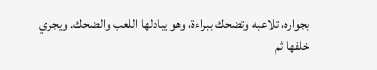بجواره، تلاعبه وتضحك ببراءة، وهو يبادلها اللعب والضحك. ويجري خلفها ثم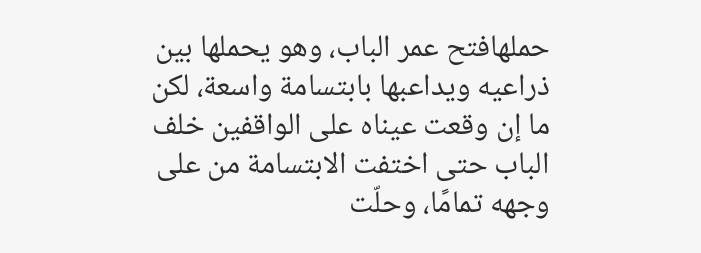حملهافتح عمر الباب، وهو يحملها بين ذراعيه ويداعبها بابتسامة واسعة، لكن ما إن وقعت عيناه على الواقفين خلف الباب حتى اختفت الابتسامة من على وجهه تمامًا، وحلّت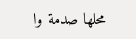محلها صدمة وا